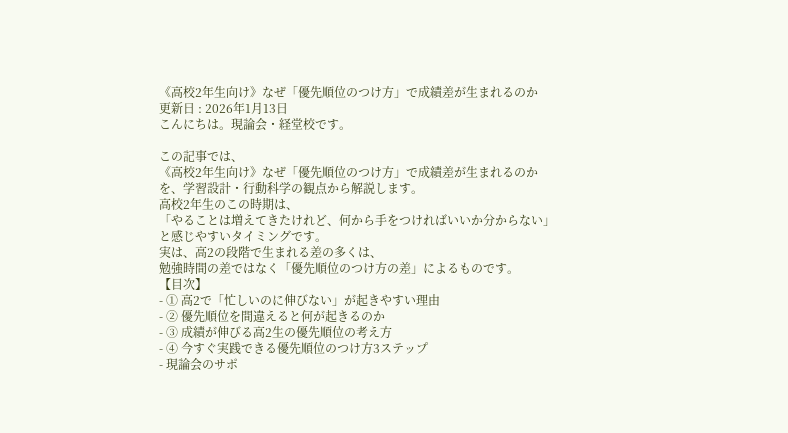《高校2年生向け》なぜ「優先順位のつけ方」で成績差が生まれるのか
更新日 : 2026年1月13日
こんにちは。現論会・経堂校です。

この記事では、
《高校2年生向け》なぜ「優先順位のつけ方」で成績差が生まれるのか
を、学習設計・行動科学の観点から解説します。
高校2年生のこの時期は、
「やることは増えてきたけれど、何から手をつければいいか分からない」
と感じやすいタイミングです。
実は、高2の段階で生まれる差の多くは、
勉強時間の差ではなく「優先順位のつけ方の差」によるものです。
【目次】
- ① 高2で「忙しいのに伸びない」が起きやすい理由
- ② 優先順位を間違えると何が起きるのか
- ③ 成績が伸びる高2生の優先順位の考え方
- ④ 今すぐ実践できる優先順位のつけ方3ステップ
- 現論会のサポ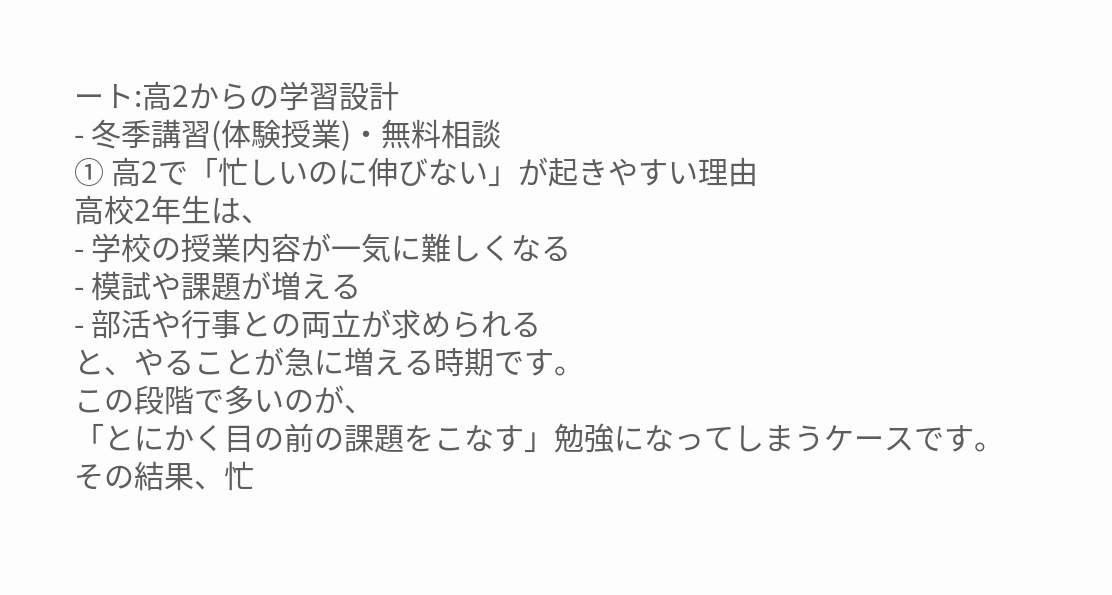ート:高2からの学習設計
- 冬季講習(体験授業)・無料相談
① 高2で「忙しいのに伸びない」が起きやすい理由
高校2年生は、
- 学校の授業内容が一気に難しくなる
- 模試や課題が増える
- 部活や行事との両立が求められる
と、やることが急に増える時期です。
この段階で多いのが、
「とにかく目の前の課題をこなす」勉強になってしまうケースです。
その結果、忙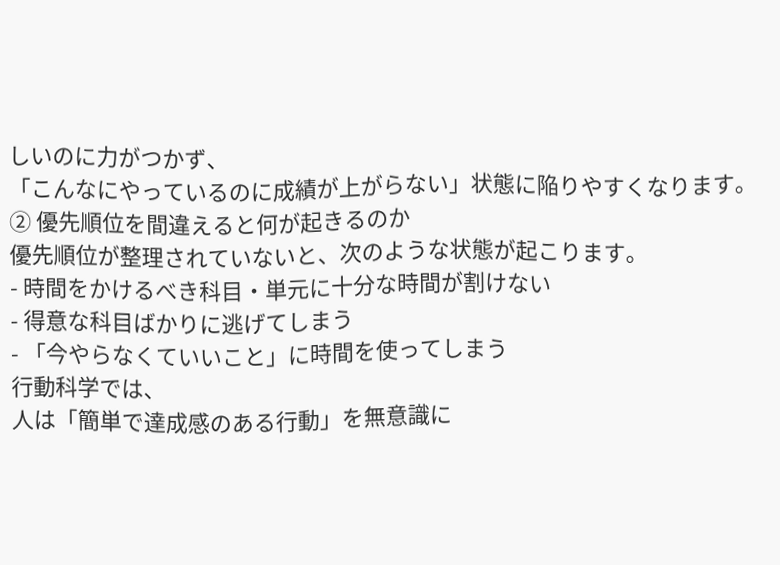しいのに力がつかず、
「こんなにやっているのに成績が上がらない」状態に陥りやすくなります。
② 優先順位を間違えると何が起きるのか
優先順位が整理されていないと、次のような状態が起こります。
- 時間をかけるべき科目・単元に十分な時間が割けない
- 得意な科目ばかりに逃げてしまう
- 「今やらなくていいこと」に時間を使ってしまう
行動科学では、
人は「簡単で達成感のある行動」を無意識に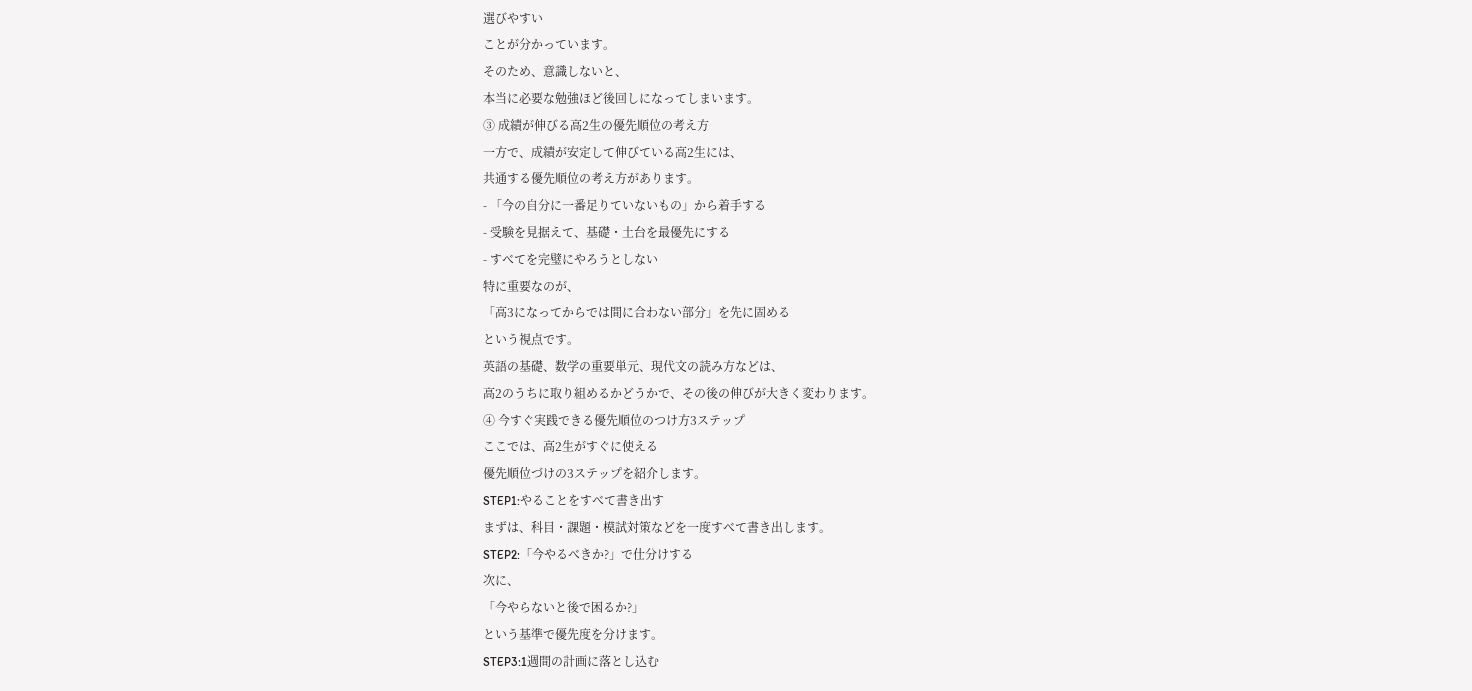選びやすい
ことが分かっています。
そのため、意識しないと、
本当に必要な勉強ほど後回しになってしまいます。
③ 成績が伸びる高2生の優先順位の考え方
一方で、成績が安定して伸びている高2生には、
共通する優先順位の考え方があります。
- 「今の自分に一番足りていないもの」から着手する
- 受験を見据えて、基礎・土台を最優先にする
- すべてを完璧にやろうとしない
特に重要なのが、
「高3になってからでは間に合わない部分」を先に固める
という視点です。
英語の基礎、数学の重要単元、現代文の読み方などは、
高2のうちに取り組めるかどうかで、その後の伸びが大きく変わります。
④ 今すぐ実践できる優先順位のつけ方3ステップ
ここでは、高2生がすぐに使える
優先順位づけの3ステップを紹介します。
STEP1:やることをすべて書き出す
まずは、科目・課題・模試対策などを一度すべて書き出します。
STEP2:「今やるべきか?」で仕分けする
次に、
「今やらないと後で困るか?」
という基準で優先度を分けます。
STEP3:1週間の計画に落とし込む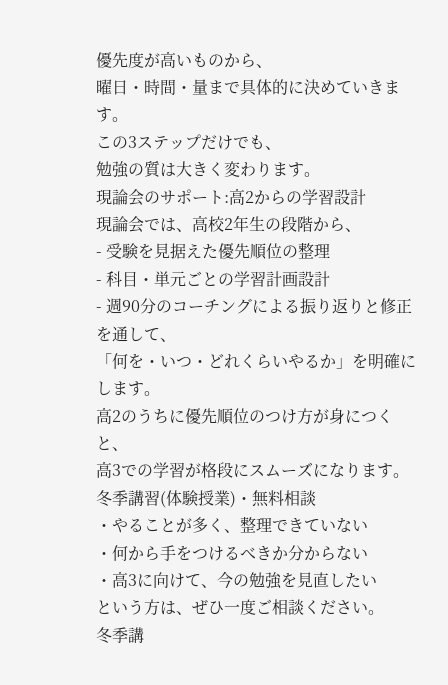優先度が高いものから、
曜日・時間・量まで具体的に決めていきます。
この3ステップだけでも、
勉強の質は大きく変わります。
現論会のサポート:高2からの学習設計
現論会では、高校2年生の段階から、
- 受験を見据えた優先順位の整理
- 科目・単元ごとの学習計画設計
- 週90分のコーチングによる振り返りと修正
を通して、
「何を・いつ・どれくらいやるか」を明確にします。
高2のうちに優先順位のつけ方が身につくと、
高3での学習が格段にスムーズになります。
冬季講習(体験授業)・無料相談
・やることが多く、整理できていない
・何から手をつけるべきか分からない
・高3に向けて、今の勉強を見直したい
という方は、ぜひ一度ご相談ください。
冬季講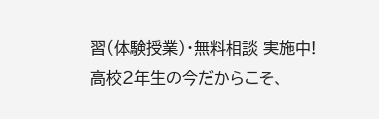習(体験授業)・無料相談 実施中!
高校2年生の今だからこそ、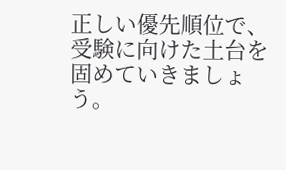正しい優先順位で、受験に向けた土台を固めていきましょう。